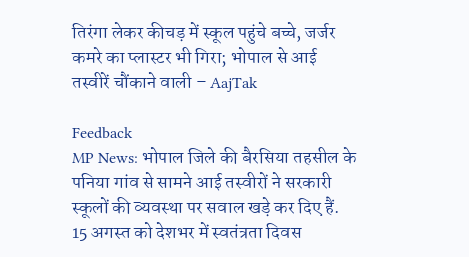तिरंगा लेकर कीचड़ में स्कूल पहुंचे बच्चे, जर्जर कमरे का प्लास्टर भी गिरा; भोपाल से आई तस्वीरें चौंकाने वाली – AajTak

Feedback
MP News: भोपाल जिले की बैरसिया तहसील के पनिया गांव से सामने आई तस्वीरों ने सरकारी स्कूलों की व्यवस्था पर सवाल खड़े कर दिए हैं. 15 अगस्त को देशभर में स्वतंत्रता दिवस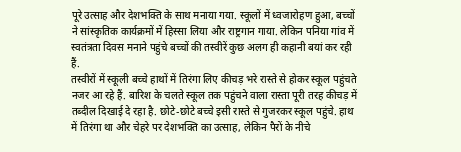पूरे उत्साह और देशभक्ति के साथ मनाया गया. स्कूलों में ध्वजारोहण हुआ, बच्चों ने सांस्कृतिक कार्यक्रमों में हिस्सा लिया और राष्ट्रगान गाया. लेकिन पनिया गांव में स्वतंत्रता दिवस मनाने पहुंचे बच्चों की तस्वीरें कुछ अलग ही कहानी बयां कर रही हैं.
तस्वीरों में स्कूली बच्चे हाथों में तिरंगा लिए कीचड़ भरे रास्ते से होकर स्कूल पहुंचते नजर आ रहे हैं. बारिश के चलते स्कूल तक पहुंचने वाला रास्ता पूरी तरह कीचड़ में तब्दील दिखाई दे रहा है. छोटे-छोटे बच्चे इसी रास्ते से गुजरकर स्कूल पहुंचे. हाथ में तिरंगा था और चेहरे पर देशभक्ति का उत्साह, लेकिन पैरों के नीचे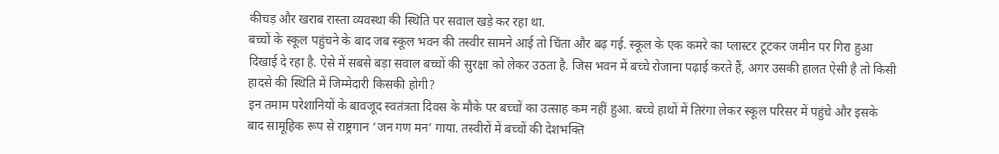कीचड़ और खराब रास्ता व्यवस्था की स्थिति पर सवाल खड़े कर रहा था.
बच्चों के स्कूल पहुंचने के बाद जब स्कूल भवन की तस्वीर सामने आई तो चिंता और बढ़ गई. स्कूल के एक कमरे का प्लास्टर टूटकर जमीन पर गिरा हुआ दिखाई दे रहा है. ऐसे में सबसे बड़ा सवाल बच्चों की सुरक्षा को लेकर उठता है. जिस भवन में बच्चे रोजाना पढ़ाई करते हैं, अगर उसकी हालत ऐसी है तो किसी हादसे की स्थिति में जिम्मेदारी किसकी होगी?
इन तमाम परेशानियों के बावजूद स्वतंत्रता दिवस के मौके पर बच्चों का उत्साह कम नहीं हुआ. बच्चे हाथों में तिरंगा लेकर स्कूल परिसर में पहुंचे और इसके बाद सामूहिक रूप से राष्ट्रगान ‘जन गण मन’ गाया. तस्वीरों में बच्चों की देशभक्ति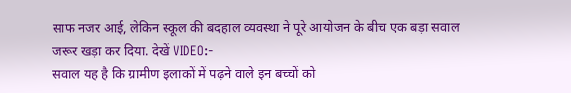साफ नजर आई, लेकिन स्कूल की बदहाल व्यवस्था ने पूरे आयोजन के बीच एक बड़ा सवाल जरूर खड़ा कर दिया. देखें VIDEO:-
सवाल यह है कि ग्रामीण इलाकों में पढ़ने वाले इन बच्चों को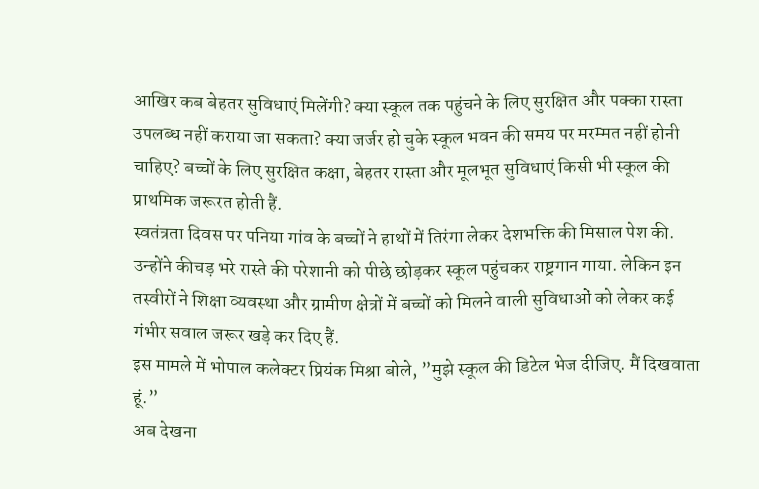आखिर कब बेहतर सुविधाएं मिलेंगी? क्या स्कूल तक पहुंचने के लिए सुरक्षित और पक्का रास्ता उपलब्ध नहीं कराया जा सकता? क्या जर्जर हो चुके स्कूल भवन की समय पर मरम्मत नहीं होनी चाहिए? बच्चों के लिए सुरक्षित कक्षा, बेहतर रास्ता और मूलभूत सुविधाएं किसी भी स्कूल की प्राथमिक जरूरत होती हैं.
स्वतंत्रता दिवस पर पनिया गांव के बच्चों ने हाथों में तिरंगा लेकर देशभक्ति की मिसाल पेश की. उन्होंने कीचड़ भरे रास्ते की परेशानी को पीछे छोड़कर स्कूल पहुंचकर राष्ट्रगान गाया. लेकिन इन तस्वीरों ने शिक्षा व्यवस्था और ग्रामीण क्षेत्रों में बच्चों को मिलने वाली सुविधाओं को लेकर कई गंभीर सवाल जरूर खड़े कर दिए हैं.
इस मामले में भोपाल कलेक्टर प्रियंक मिश्रा बोले, ”मुझे स्कूल की डिटेल भेज दीजिए. मैं दिखवाता हूं.”
अब देखना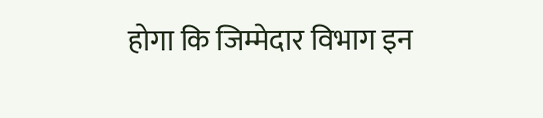होगा कि जिम्मेदार विभाग इन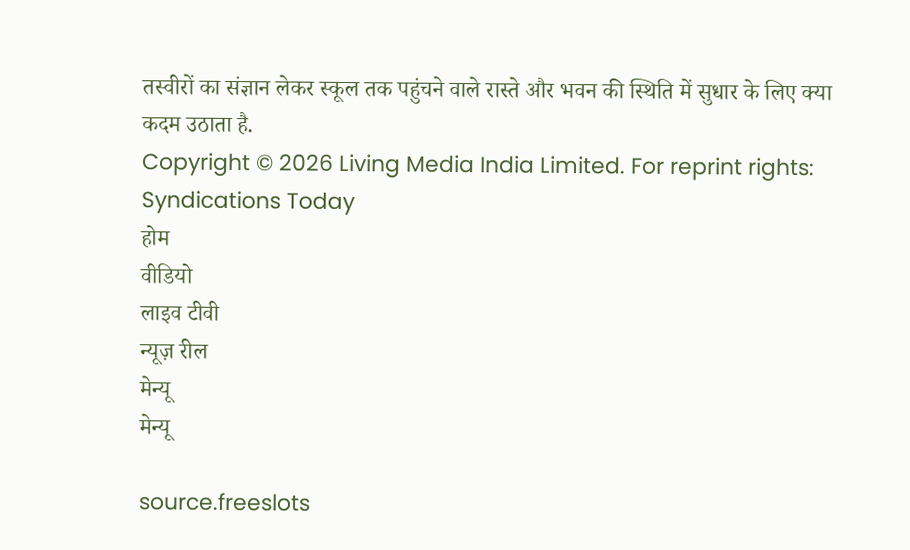तस्वीरों का संज्ञान लेकर स्कूल तक पहुंचने वाले रास्ते और भवन की स्थिति में सुधार के लिए क्या कदम उठाता है.
Copyright © 2026 Living Media India Limited. For reprint rights: Syndications Today
होम
वीडियो
लाइव टीवी
न्यूज़ रील
मेन्यू
मेन्यू

source.freeslots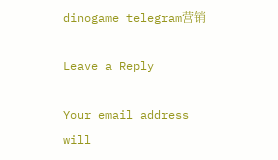dinogame telegram营销

Leave a Reply

Your email address will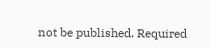not be published. Required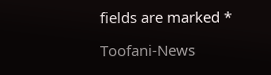fields are marked *

Toofani-News